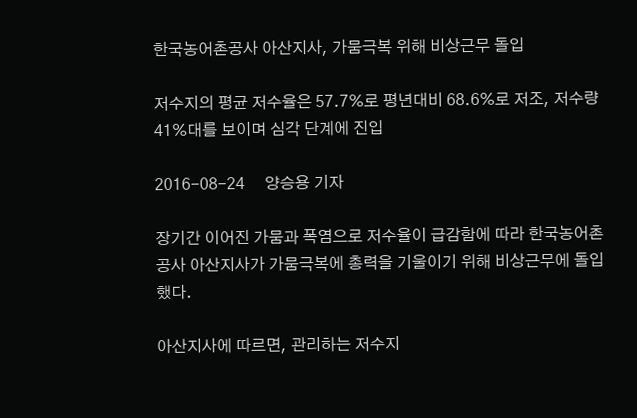한국농어촌공사 아산지사, 가뭄극복 위해 비상근무 돌입

저수지의 평균 저수율은 57.7%로 평년대비 68.6%로 저조, 저수량 41%대를 보이며 심각 단계에 진입

2016-08-24     양승용 기자

장기간 이어진 가뭄과 폭염으로 저수율이 급감함에 따라 한국농어촌공사 아산지사가 가뭄극복에 총력을 기울이기 위해 비상근무에 돌입했다.

아산지사에 따르면, 관리하는 저수지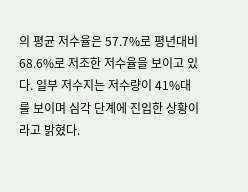의 평균 저수율은 57.7%로 평년대비 68.6%로 저조한 저수율을 보이고 있다. 일부 저수지는 저수량이 41%대를 보이며 심각 단계에 진입한 상황이라고 밝혔다.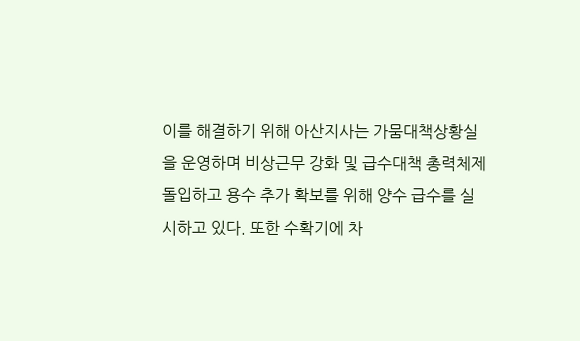이를 해결하기 위해 아산지사는 가뭄대책상황실을 운영하며 비상근무 강화 및 급수대책 총력체제 돌입하고 용수 추가 확보를 위해 양수 급수를 실시하고 있다. 또한 수확기에 차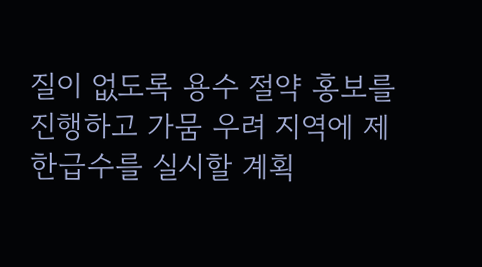질이 없도록 용수 절약 홍보를 진행하고 가뭄 우려 지역에 제한급수를 실시할 계획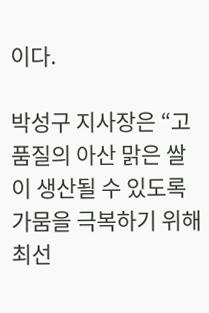이다.

박성구 지사장은 “고품질의 아산 맑은 쌀이 생산될 수 있도록 가뭄을 극복하기 위해 최선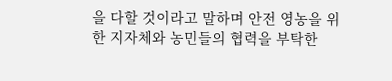을 다할 것이라고 말하며 안전 영농을 위한 지자체와 농민들의 협력을 부탁한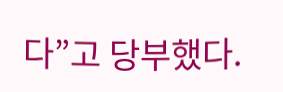다”고 당부했다.